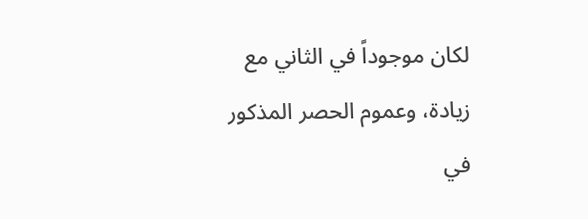لكان موجوداً في الثاني مع زيادة، وعموم الحصر المذكور في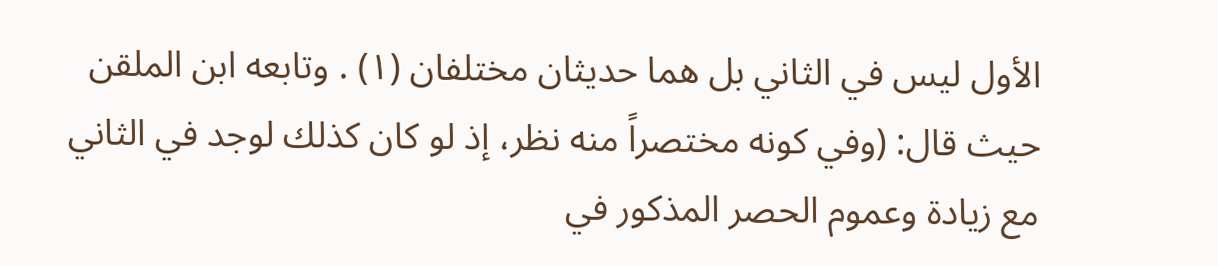الأول ليس في الثاني بل هما حديثان مختلفان (١) . وتابعه ابن الملقن حيث قال: (وفي كونه مختصراً منه نظر، إذ لو كان كذلك لوجد في الثاني مع زيادة وعموم الحصر المذكور في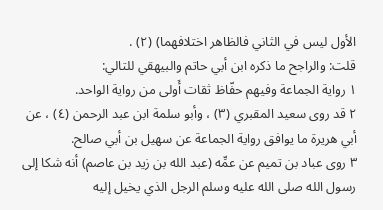الأول ليس في الثاني فالظاهر اختلافهما) (٢) .
قلت: والراجح ما ذكره ابن أبي حاتم والبيهقي للتالي:
١ رواية الجماعة وفيهم حفّاظ ثقات أَولى من رواية الواحد.
٢ قد روى سعيد المقبري (٣) ، وأبو سلمة ابن عبد الرحمن (٤) ، عن أبي هريرة ما يوافق رواية الجماعة عن سهيل بن أبي صالح.
٣ روى عباد بن تميم عن عمِّه (عبد الله بن زيد بن عاصم) أنه شكا إلى رسول الله صلى الله عليه وسلم الرجل الذي يخيل إليه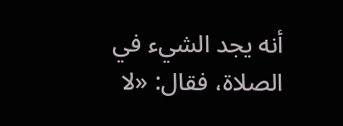أنه يجد الشيء في الصلاة، فقال: «لا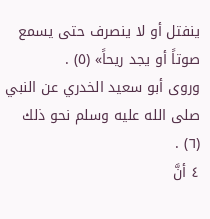ينفتل أو لا ينصرف حتى يسمع صوتاً أو يجد ريحاً» (٥) .
وروى أبو سعيد الخدري عن النبي صلى الله عليه وسلم نحو ذلك (٦) .
٤ أنَّ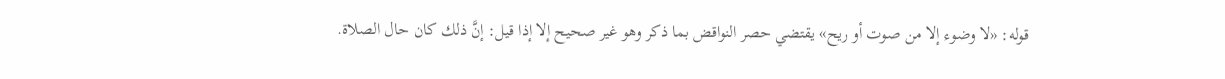قوله: «لا وضوء إلا من صوت أو ريح» يقتضي حصر النواقض بما ذكر وهو غير صحيح إلا إذا قيل: إنَّ ذلك كان حال الصلاة.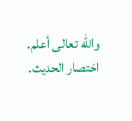والله تعالى أعلم.
اختصار الحديث.